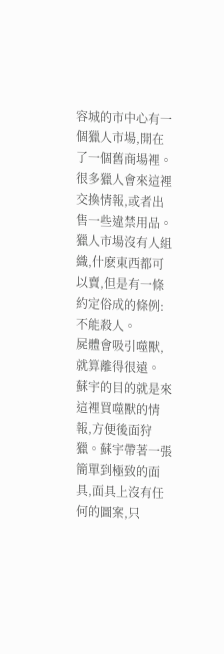容城的市中心有一個獵人市場,開在了一個舊商場裡。很多獵人會來這裡交換情報,或者出售一些違禁用品。獵人市場沒有人組織,什麽東西都可以賣,但是有一條約定俗成的條例:不能殺人。
屍體會吸引噬獸,就算離得很遠。
蘇宇的目的就是來這裡買噬獸的情報,方便後面狩獵。蘇宇帶著一張簡單到極致的面具,面具上沒有任何的圖案,只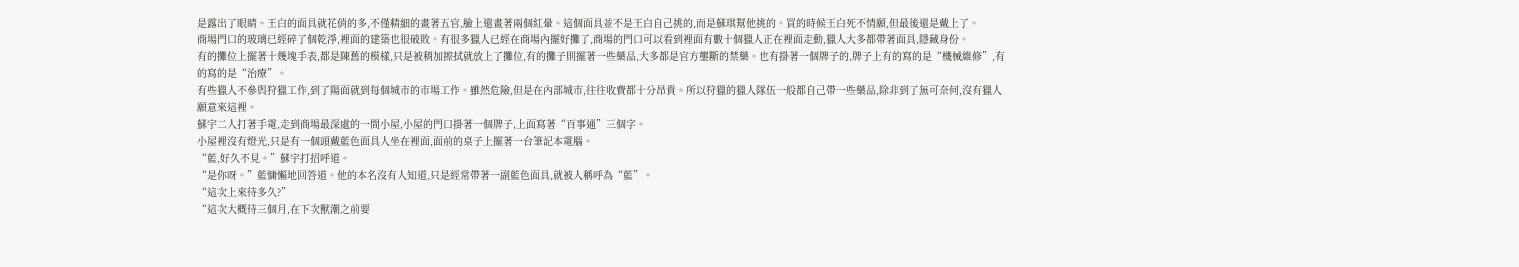是露出了眼睛。王白的面具就花俏的多,不僅精細的畫著五官,臉上還畫著兩個紅暈。這個面具並不是王白自己挑的,而是蘇琪幫他挑的。買的時候王白死不情願,但最後還是戴上了。
商場門口的玻璃已經碎了個乾淨,裡面的建築也很破敗。有很多獵人已經在商場內擺好攤了,商場的門口可以看到裡面有數十個獵人正在裡面走動,獵人大多都帶著面具,隱藏身份。
有的攤位上擺著十幾塊手表,都是陳舊的模樣,只是被稍加擦拭就放上了攤位,有的攤子則擺著一些藥品,大多都是官方壟斷的禁藥。也有掛著一個牌子的,牌子上有的寫的是“機械維修”,有的寫的是“治療”。
有些獵人不參與狩獵工作,到了陽面就到每個城市的市場工作。雖然危險,但是在內部城市,往往收費都十分昂貴。所以狩獵的獵人隊伍一般都自己帶一些藥品,除非到了無可奈何,沒有獵人願意來這裡。
蘇宇二人打著手電,走到商場最深處的一間小屋,小屋的門口掛著一個牌子,上面寫著“百事通”三個字。
小屋裡沒有燈光,只是有一個頭戴藍色面具人坐在裡面,面前的桌子上擺著一台筆記本電腦。
“藍,好久不見。”蘇宇打招呼道。
“是你呀。”藍慵懶地回答道。他的本名沒有人知道,只是經常帶著一副藍色面具,就被人稱呼為“藍”。
“這次上來待多久?”
“這次大概待三個月,在下次獸潮之前要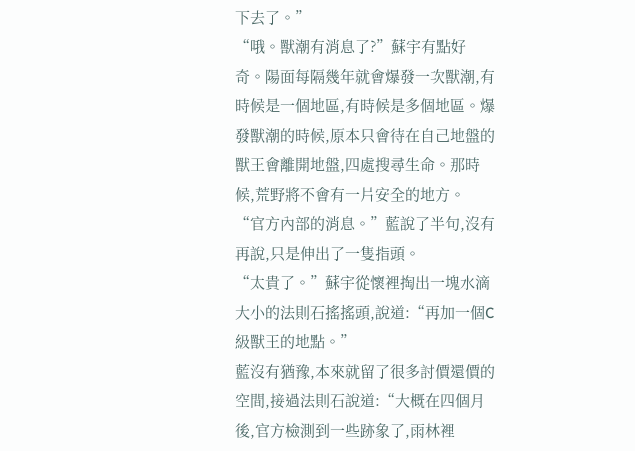下去了。”
“哦。獸潮有消息了?”蘇宇有點好奇。陽面每隔幾年就會爆發一次獸潮,有時候是一個地區,有時候是多個地區。爆發獸潮的時候,原本只會待在自己地盤的獸王會離開地盤,四處搜尋生命。那時候,荒野將不會有一片安全的地方。
“官方內部的消息。”藍說了半句,沒有再說,只是伸出了一隻指頭。
“太貴了。”蘇宇從懷裡掏出一塊水滴大小的法則石搖搖頭,說道:“再加一個C級獸王的地點。”
藍沒有猶豫,本來就留了很多討價還價的空間,接過法則石說道:“大概在四個月後,官方檢測到一些跡象了,雨林裡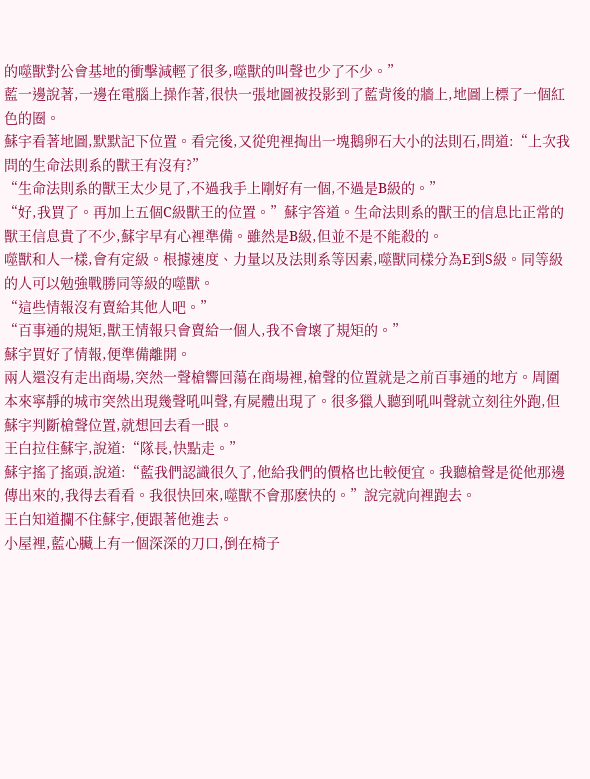的噬獸對公會基地的衝擊減輕了很多,噬獸的叫聲也少了不少。”
藍一邊說著,一邊在電腦上操作著,很快一張地圖被投影到了藍背後的牆上,地圖上標了一個紅色的圈。
蘇宇看著地圖,默默記下位置。看完後,又從兜裡掏出一塊鵝卵石大小的法則石,問道:“上次我問的生命法則系的獸王有沒有?”
“生命法則系的獸王太少見了,不過我手上剛好有一個,不過是B級的。”
“好,我買了。再加上五個C級獸王的位置。”蘇宇答道。生命法則系的獸王的信息比正常的獸王信息貴了不少,蘇宇早有心裡準備。雖然是B級,但並不是不能殺的。
噬獸和人一樣,會有定級。根據速度、力量以及法則系等因素,噬獸同樣分為E到S級。同等級的人可以勉強戰勝同等級的噬獸。
“這些情報沒有賣給其他人吧。”
“百事通的規矩,獸王情報只會賣給一個人,我不會壞了規矩的。”
蘇宇買好了情報,便準備離開。
兩人還沒有走出商場,突然一聲槍響回蕩在商場裡,槍聲的位置就是之前百事通的地方。周圍本來寧靜的城市突然出現幾聲吼叫聲,有屍體出現了。很多獵人聽到吼叫聲就立刻往外跑,但蘇宇判斷槍聲位置,就想回去看一眼。
王白拉住蘇宇,說道:“隊長,快點走。”
蘇宇搖了搖頭,說道:“藍我們認識很久了,他給我們的價格也比較便宜。我聽槍聲是從他那邊傳出來的,我得去看看。我很快回來,噬獸不會那麽快的。”說完就向裡跑去。
王白知道攔不住蘇宇,便跟著他進去。
小屋裡,藍心臟上有一個深深的刀口,倒在椅子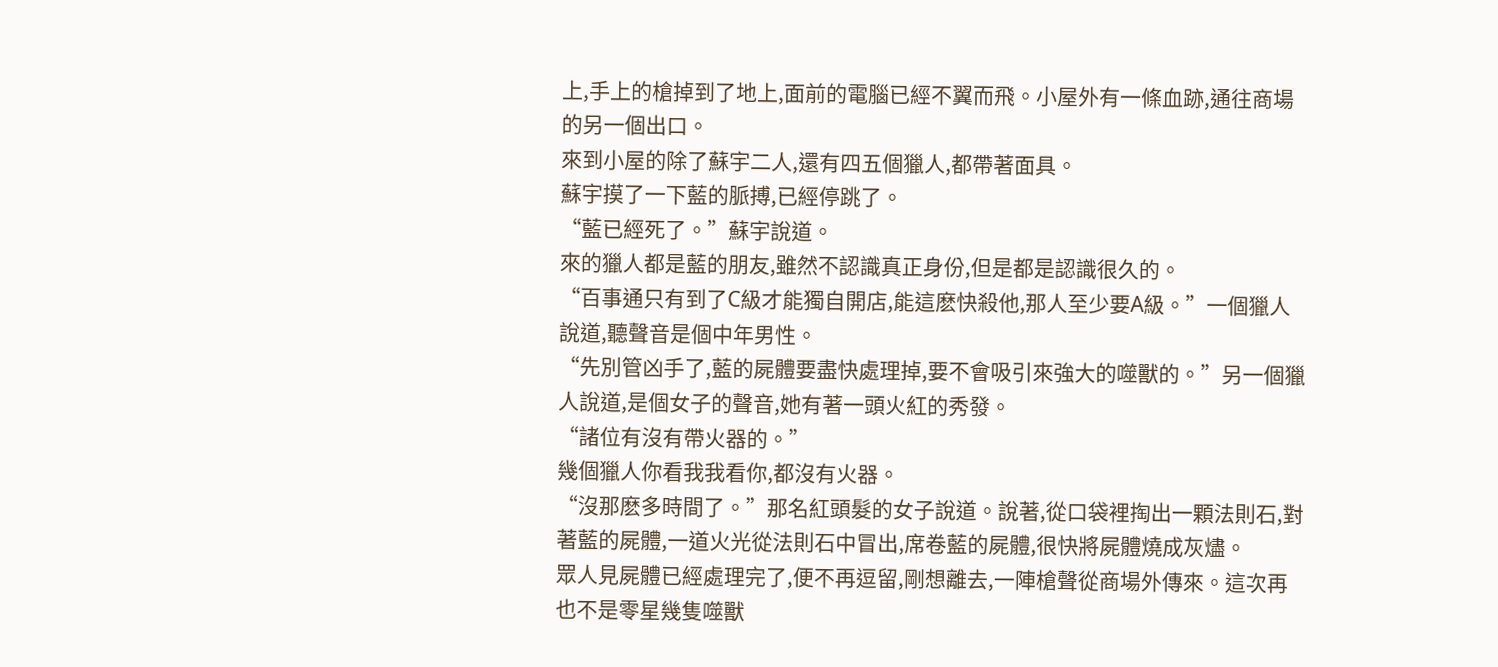上,手上的槍掉到了地上,面前的電腦已經不翼而飛。小屋外有一條血跡,通往商場的另一個出口。
來到小屋的除了蘇宇二人,還有四五個獵人,都帶著面具。
蘇宇摸了一下藍的脈搏,已經停跳了。
“藍已經死了。”蘇宇說道。
來的獵人都是藍的朋友,雖然不認識真正身份,但是都是認識很久的。
“百事通只有到了C級才能獨自開店,能這麽快殺他,那人至少要A級。”一個獵人說道,聽聲音是個中年男性。
“先別管凶手了,藍的屍體要盡快處理掉,要不會吸引來強大的噬獸的。”另一個獵人說道,是個女子的聲音,她有著一頭火紅的秀發。
“諸位有沒有帶火器的。”
幾個獵人你看我我看你,都沒有火器。
“沒那麽多時間了。”那名紅頭髮的女子說道。說著,從口袋裡掏出一顆法則石,對著藍的屍體,一道火光從法則石中冒出,席卷藍的屍體,很快將屍體燒成灰燼。
眾人見屍體已經處理完了,便不再逗留,剛想離去,一陣槍聲從商場外傳來。這次再也不是零星幾隻噬獸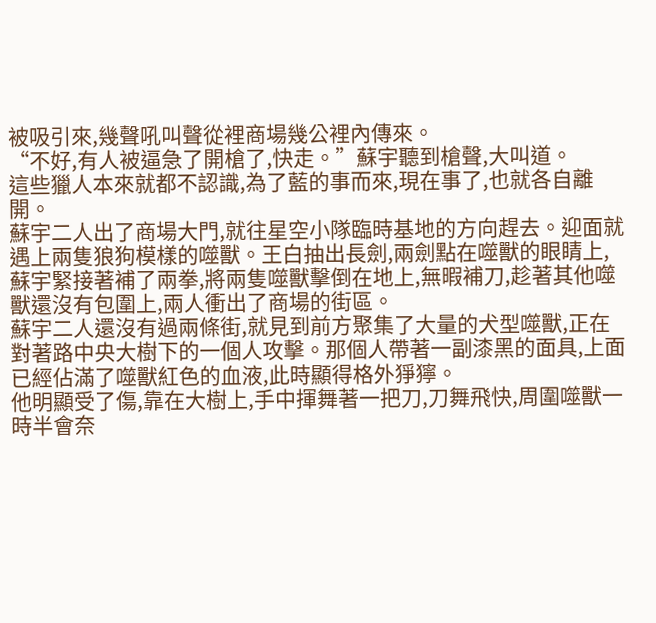被吸引來,幾聲吼叫聲從裡商場幾公裡內傳來。
“不好,有人被逼急了開槍了,快走。”蘇宇聽到槍聲,大叫道。
這些獵人本來就都不認識,為了藍的事而來,現在事了,也就各自離開。
蘇宇二人出了商場大門,就往星空小隊臨時基地的方向趕去。迎面就遇上兩隻狼狗模樣的噬獸。王白抽出長劍,兩劍點在噬獸的眼睛上,蘇宇緊接著補了兩拳,將兩隻噬獸擊倒在地上,無暇補刀,趁著其他噬獸還沒有包圍上,兩人衝出了商場的街區。
蘇宇二人還沒有過兩條街,就見到前方聚集了大量的犬型噬獸,正在對著路中央大樹下的一個人攻擊。那個人帶著一副漆黑的面具,上面已經佔滿了噬獸紅色的血液,此時顯得格外猙獰。
他明顯受了傷,靠在大樹上,手中揮舞著一把刀,刀舞飛快,周圍噬獸一時半會奈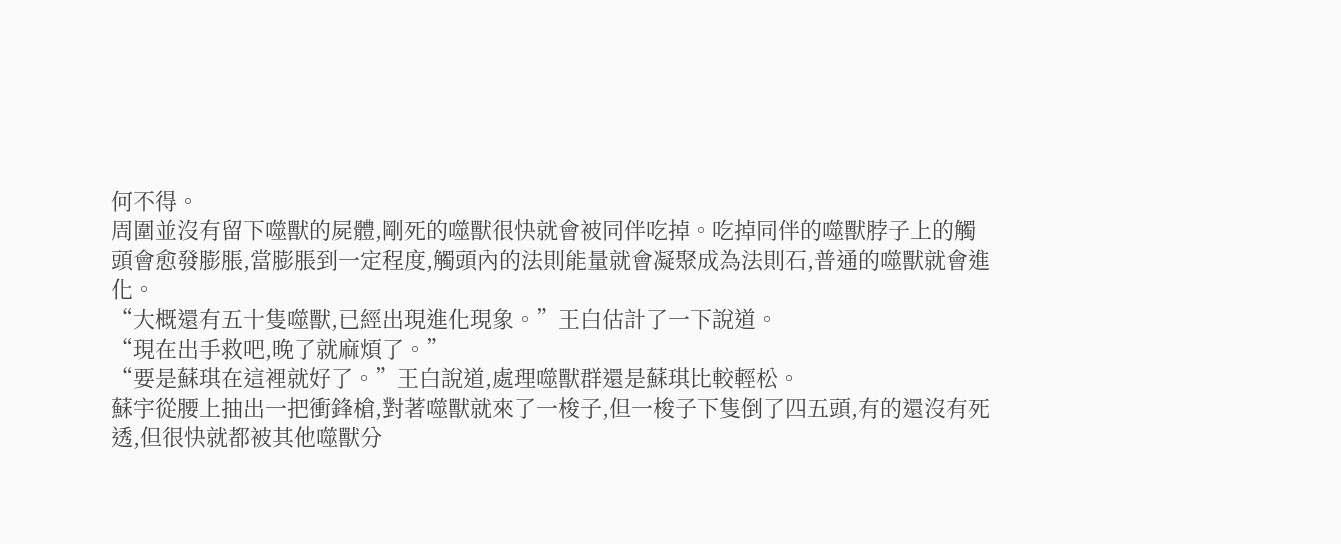何不得。
周圍並沒有留下噬獸的屍體,剛死的噬獸很快就會被同伴吃掉。吃掉同伴的噬獸脖子上的觸頭會愈發膨脹,當膨脹到一定程度,觸頭內的法則能量就會凝聚成為法則石,普通的噬獸就會進化。
“大概還有五十隻噬獸,已經出現進化現象。”王白估計了一下說道。
“現在出手救吧,晚了就麻煩了。”
“要是蘇琪在這裡就好了。”王白說道,處理噬獸群還是蘇琪比較輕松。
蘇宇從腰上抽出一把衝鋒槍,對著噬獸就來了一梭子,但一梭子下隻倒了四五頭,有的還沒有死透,但很快就都被其他噬獸分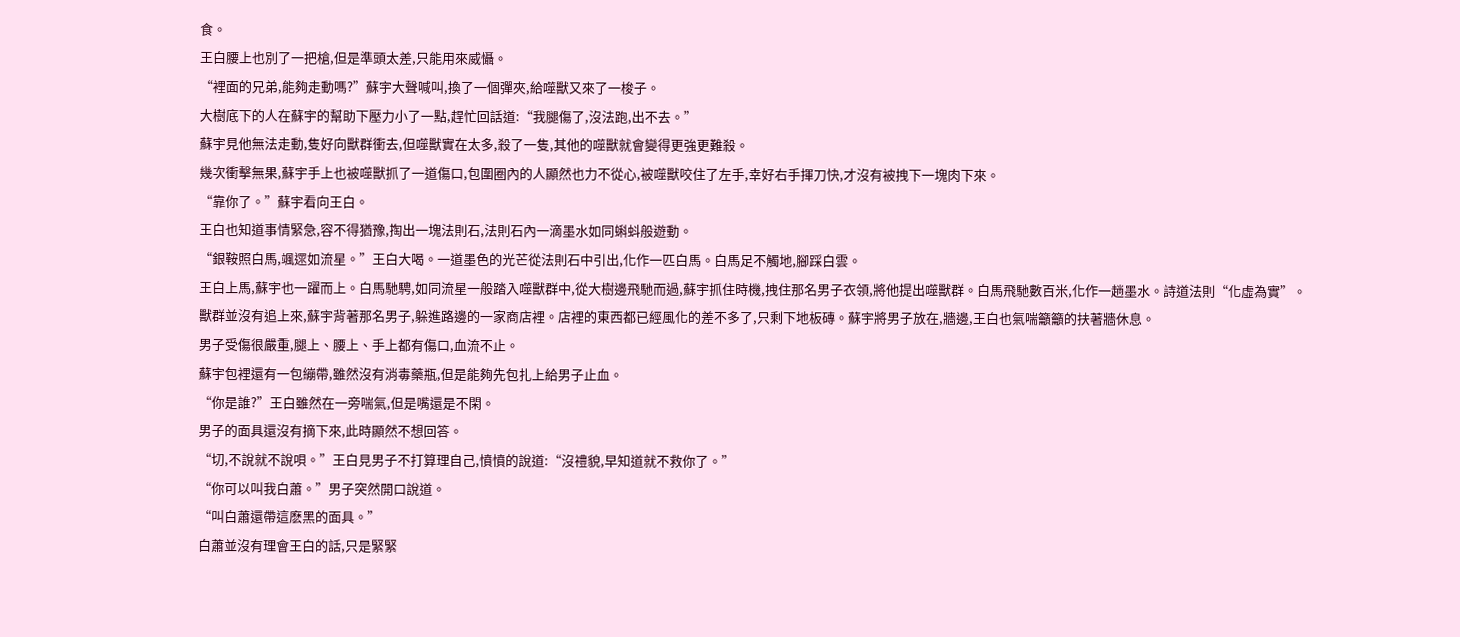食。
王白腰上也別了一把槍,但是準頭太差,只能用來威懾。
“裡面的兄弟,能夠走動嗎?”蘇宇大聲喊叫,換了一個彈夾,給噬獸又來了一梭子。
大樹底下的人在蘇宇的幫助下壓力小了一點,趕忙回話道:“我腿傷了,沒法跑,出不去。”
蘇宇見他無法走動,隻好向獸群衝去,但噬獸實在太多,殺了一隻,其他的噬獸就會變得更強更難殺。
幾次衝擊無果,蘇宇手上也被噬獸抓了一道傷口,包圍圈內的人顯然也力不從心,被噬獸咬住了左手,幸好右手揮刀快,才沒有被拽下一塊肉下來。
“靠你了。”蘇宇看向王白。
王白也知道事情緊急,容不得猶豫,掏出一塊法則石,法則石內一滴墨水如同蝌蚪般遊動。
“銀鞍照白馬,颯遝如流星。”王白大喝。一道墨色的光芒從法則石中引出,化作一匹白馬。白馬足不觸地,腳踩白雲。
王白上馬,蘇宇也一躍而上。白馬馳騁,如同流星一般踏入噬獸群中,從大樹邊飛馳而過,蘇宇抓住時機,拽住那名男子衣領,將他提出噬獸群。白馬飛馳數百米,化作一趟墨水。詩道法則“化虛為實”。
獸群並沒有追上來,蘇宇背著那名男子,躲進路邊的一家商店裡。店裡的東西都已經風化的差不多了,只剩下地板磚。蘇宇將男子放在,牆邊,王白也氣喘籲籲的扶著牆休息。
男子受傷很嚴重,腿上、腰上、手上都有傷口,血流不止。
蘇宇包裡還有一包繃帶,雖然沒有消毒藥瓶,但是能夠先包扎上給男子止血。
“你是誰?”王白雖然在一旁喘氣,但是嘴還是不閑。
男子的面具還沒有摘下來,此時顯然不想回答。
“切,不說就不說唄。”王白見男子不打算理自己,憤憤的說道:“沒禮貌,早知道就不救你了。”
“你可以叫我白蕭。”男子突然開口說道。
“叫白蕭還帶這麽黑的面具。”
白蕭並沒有理會王白的話,只是緊緊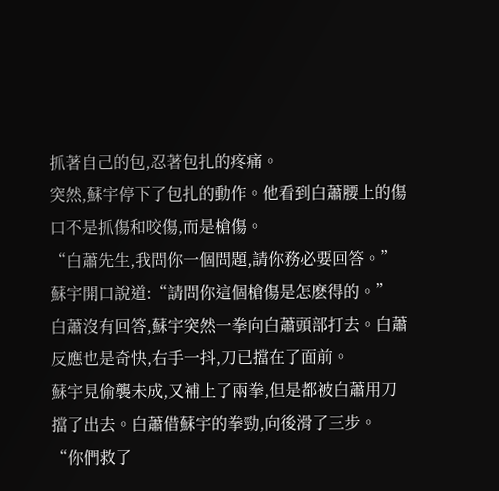抓著自己的包,忍著包扎的疼痛。
突然,蘇宇停下了包扎的動作。他看到白蕭腰上的傷口不是抓傷和咬傷,而是槍傷。
“白蕭先生,我問你一個問題,請你務必要回答。”蘇宇開口說道:“請問你這個槍傷是怎麽得的。”
白蕭沒有回答,蘇宇突然一拳向白蕭頭部打去。白蕭反應也是奇快,右手一抖,刀已擋在了面前。
蘇宇見偷襲未成,又補上了兩拳,但是都被白蕭用刀擋了出去。白蕭借蘇宇的拳勁,向後滑了三步。
“你們救了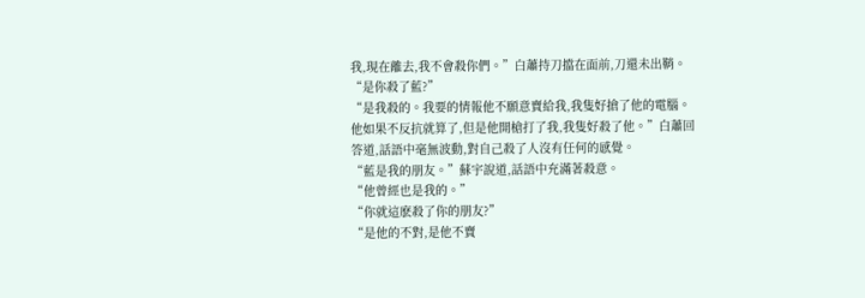我,現在離去,我不會殺你們。”白蕭持刀擋在面前,刀還未出鞘。
“是你殺了藍?”
“是我殺的。我要的情報他不願意賣給我,我隻好搶了他的電腦。他如果不反抗就算了,但是他開槍打了我,我隻好殺了他。”白蕭回答道,話語中毫無波動,對自己殺了人沒有任何的感覺。
“藍是我的朋友。”蘇宇說道,話語中充滿著殺意。
“他曾經也是我的。”
“你就這麽殺了你的朋友?”
“是他的不對,是他不賣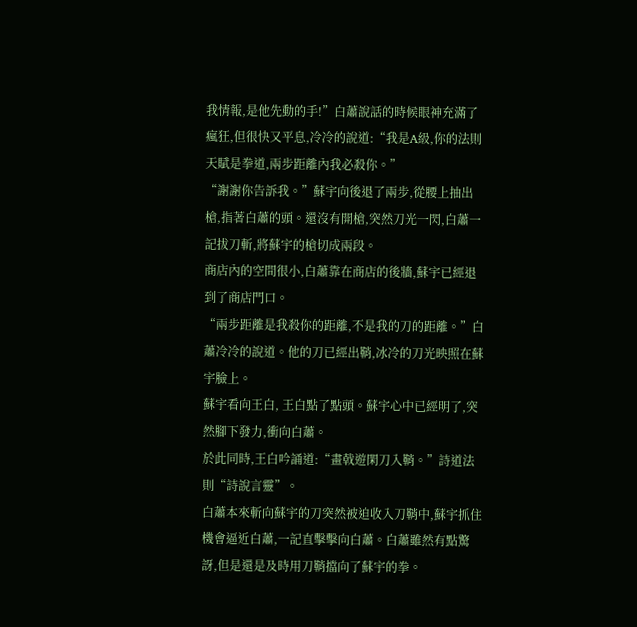我情報,是他先動的手!”白蕭說話的時候眼神充滿了瘋狂,但很快又平息,冷冷的說道:“我是A級,你的法則天賦是拳道,兩步距離內我必殺你。”
“謝謝你告訴我。”蘇宇向後退了兩步,從腰上抽出槍,指著白蕭的頭。還沒有開槍,突然刀光一閃,白蕭一記拔刀斬,將蘇宇的槍切成兩段。
商店內的空間很小,白蕭靠在商店的後牆,蘇宇已經退到了商店門口。
“兩步距離是我殺你的距離,不是我的刀的距離。”白蕭冷冷的說道。他的刀已經出鞘,冰冷的刀光映照在蘇宇臉上。
蘇宇看向王白, 王白點了點頭。蘇宇心中已經明了,突然腳下發力,衝向白蕭。
於此同時,王白吟誦道:“畫戟遊閑刀入鞘。”詩道法則“詩說言靈”。
白蕭本來斬向蘇宇的刀突然被迫收入刀鞘中,蘇宇抓住機會逼近白蕭,一記直擊擊向白蕭。白蕭雖然有點驚訝,但是還是及時用刀鞘擋向了蘇宇的拳。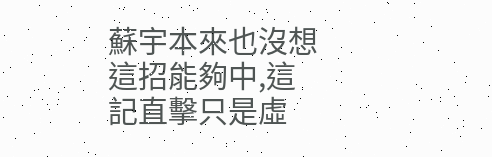蘇宇本來也沒想這招能夠中,這記直擊只是虛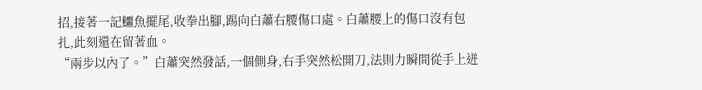招,接著一記鱷魚擺尾,收拳出腳,踢向白蕭右腰傷口處。白蕭腰上的傷口沒有包扎,此刻還在留著血。
“兩步以內了。”白蕭突然發話,一個側身,右手突然松開刀,法則力瞬間從手上迸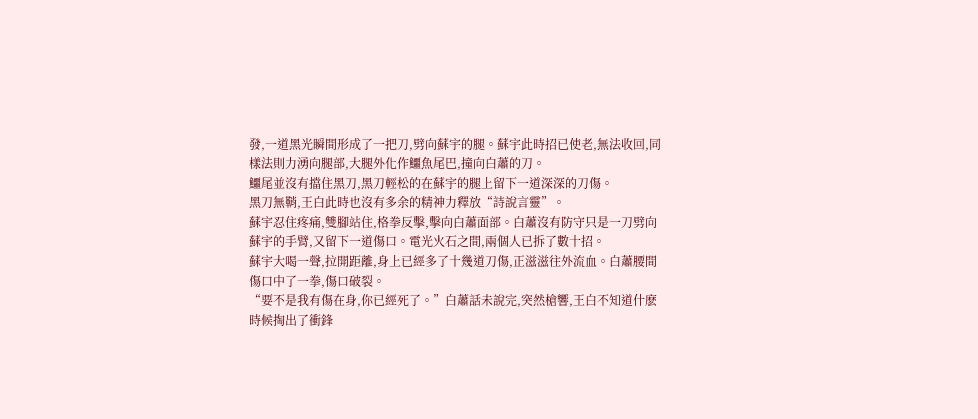發,一道黑光瞬間形成了一把刀,劈向蘇宇的腿。蘇宇此時招已使老,無法收回,同樣法則力湧向腿部,大腿外化作鱷魚尾巴,撞向白蕭的刀。
鱷尾並沒有擋住黑刀,黑刀輕松的在蘇宇的腿上留下一道深深的刀傷。
黑刀無鞘,王白此時也沒有多余的精神力釋放“詩說言靈”。
蘇宇忍住疼痛,雙腳站住,格拳反擊,擊向白蕭面部。白蕭沒有防守只是一刀劈向蘇宇的手臂,又留下一道傷口。電光火石之間,兩個人已拆了數十招。
蘇宇大喝一聲,拉開距離,身上已經多了十幾道刀傷,正滋滋往外流血。白蕭腰間傷口中了一拳,傷口破裂。
“要不是我有傷在身,你已經死了。”白蕭話未說完,突然槍響,王白不知道什麽時候掏出了衝鋒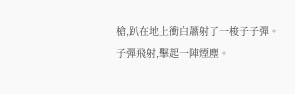槍,趴在地上衝白蕭射了一梭子子彈。
子彈飛射,擊起一陣煙塵。